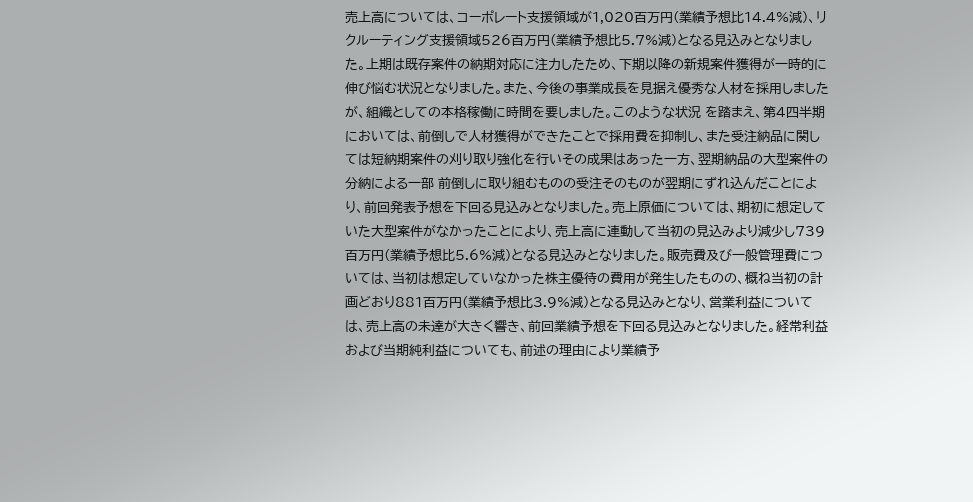売上高については、コーポレート支援領域が1,020百万円(業績予想比14.4%減)、リクルーティング支援領域526百万円(業績予想比5.7%減)となる見込みとなりました。上期は既存案件の納期対応に注力したため、下期以降の新規案件獲得が一時的に伸び悩む状況となりました。また、今後の事業成長を見据え優秀な人材を採用しましたが、組織としての本格稼働に時間を要しました。このような状況 を踏まえ、第4四半期においては、前倒しで人材獲得ができたことで採用費を抑制し、また受注納品に関しては短納期案件の刈り取り強化を行いその成果はあった一方、翌期納品の大型案件の分納による一部 前倒しに取り組むものの受注そのものが翌期にずれ込んだことにより、前回発表予想を下回る見込みとなりました。売上原価については、期初に想定していた大型案件がなかったことにより、売上高に連動して当初の見込みより減少し739百万円(業績予想比5.6%減)となる見込みとなりました。販売費及び一般管理費については、当初は想定していなかった株主優待の費用が発生したものの、概ね当初の計画どおり881百万円(業績予想比3.9%減)となる見込みとなり、営業利益については、売上高の未達が大きく響き、前回業績予想を下回る見込みとなりました。経常利益および当期純利益についても、前述の理由により業績予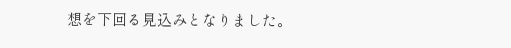想を下回る見込みとなりました。